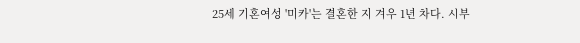25세 기혼여성 '미카'는 결혼한 지 겨우 1년 차다. 시부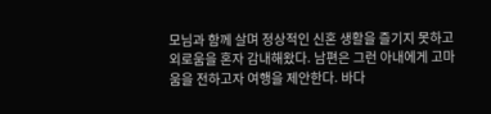모님과 함께 살며 정상적인 신혼 생활을 즐기지 못하고 외로움을 혼자 감내해왔다. 남편은 그런 아내에게 고마움을 전하고자 여행을 제안한다. 바다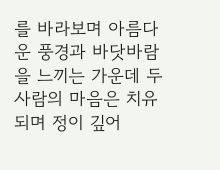를 바라보며 아름다운 풍경과 바닷바람을 느끼는 가운데 두 사람의 마음은 치유되며 정이 깊어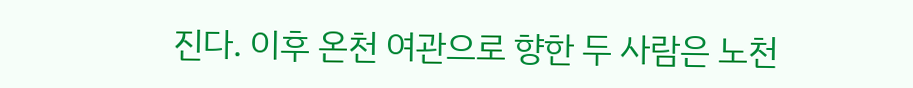진다. 이후 온천 여관으로 향한 두 사람은 노천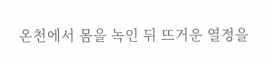온천에서 몸을 녹인 뒤 뜨거운 열정을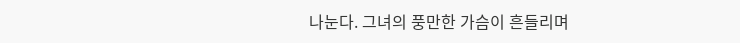나눈다. 그녀의 풍만한 가슴이 흔들리며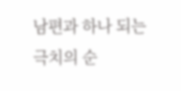남편과 하나 되는 극치의 순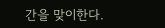간을 맞이한다.